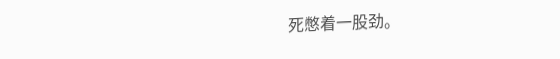死憋着一股劲。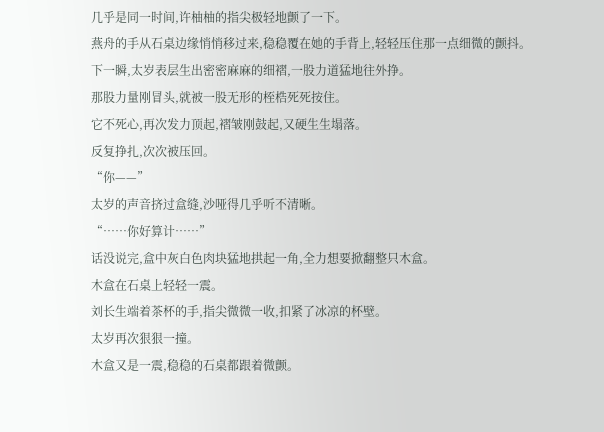几乎是同一时间,许柚柚的指尖极轻地颤了一下。
燕舟的手从石桌边缘悄悄移过来,稳稳覆在她的手背上,轻轻压住那一点细微的颤抖。
下一瞬,太岁表层生出密密麻麻的细褶,一股力道猛地往外挣。
那股力量刚冒头,就被一股无形的桎梏死死按住。
它不死心,再次发力顶起,褶皱刚鼓起,又硬生生塌落。
反复挣扎,次次被压回。
“你——”
太岁的声音挤过盒缝,沙哑得几乎听不清晰。
“……你好算计……”
话没说完,盒中灰白色肉块猛地拱起一角,全力想要掀翻整只木盒。
木盒在石桌上轻轻一震。
刘长生端着茶杯的手,指尖微微一收,扣紧了冰凉的杯壁。
太岁再次狠狠一撞。
木盒又是一震,稳稳的石桌都跟着微颤。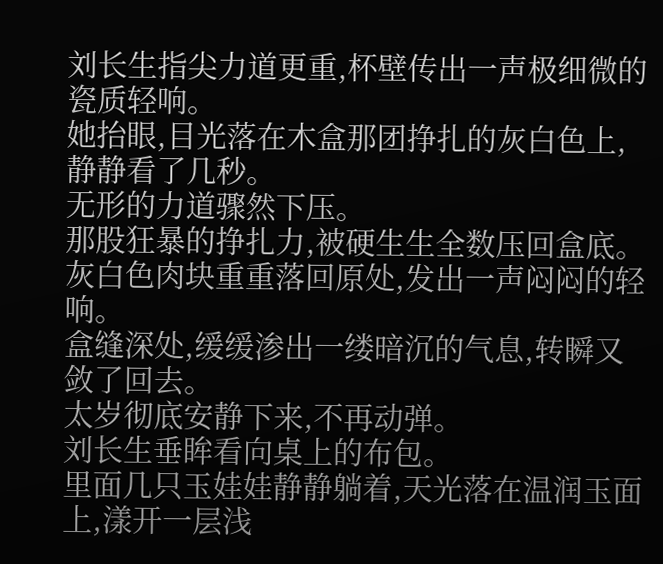刘长生指尖力道更重,杯壁传出一声极细微的瓷质轻响。
她抬眼,目光落在木盒那团挣扎的灰白色上,静静看了几秒。
无形的力道骤然下压。
那股狂暴的挣扎力,被硬生生全数压回盒底。
灰白色肉块重重落回原处,发出一声闷闷的轻响。
盒缝深处,缓缓渗出一缕暗沉的气息,转瞬又敛了回去。
太岁彻底安静下来,不再动弹。
刘长生垂眸看向桌上的布包。
里面几只玉娃娃静静躺着,天光落在温润玉面上,漾开一层浅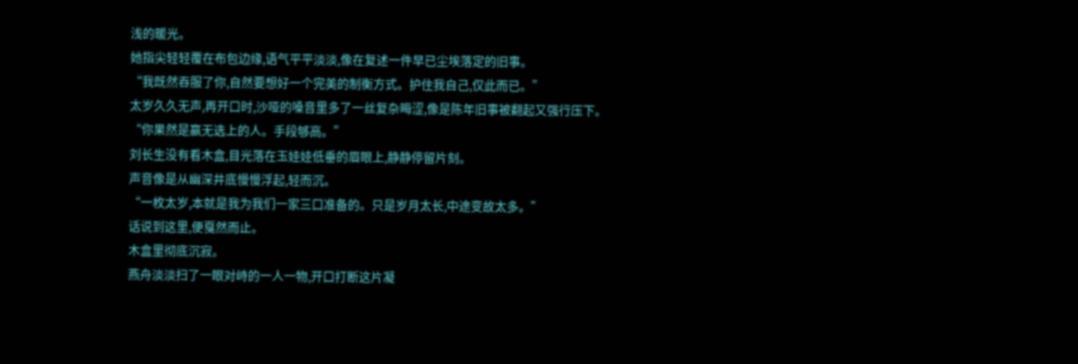浅的暖光。
她指尖轻轻覆在布包边缘,语气平平淡淡,像在复述一件早已尘埃落定的旧事。
“我既然吞服了你,自然要想好一个完美的制衡方式。护住我自己,仅此而已。”
太岁久久无声,再开口时,沙哑的嗓音里多了一丝复杂晦涩,像是陈年旧事被翻起又强行压下。
“你果然是赢无选上的人。手段够高。”
刘长生没有看木盒,目光落在玉娃娃低垂的眉眼上,静静停留片刻。
声音像是从幽深井底慢慢浮起,轻而沉。
“一枚太岁,本就是我为我们一家三口准备的。只是岁月太长,中途变故太多。”
话说到这里,便戛然而止。
木盒里彻底沉寂。
燕舟淡淡扫了一眼对峙的一人一物,开口打断这片凝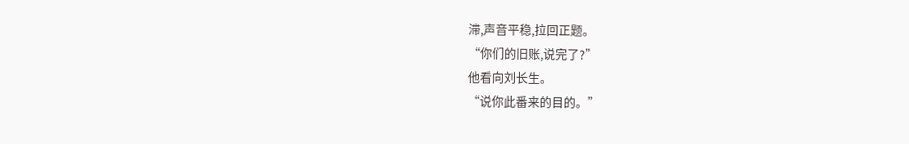滞,声音平稳,拉回正题。
“你们的旧账,说完了?”
他看向刘长生。
“说你此番来的目的。”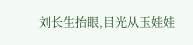刘长生抬眼,目光从玉娃娃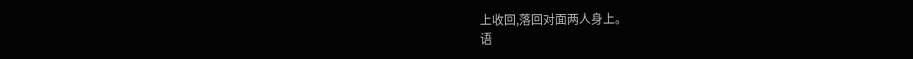上收回,落回对面两人身上。
语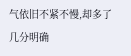气依旧不紧不慢,却多了几分明确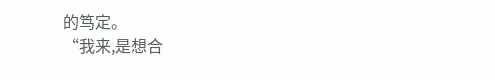的笃定。
“我来,是想合